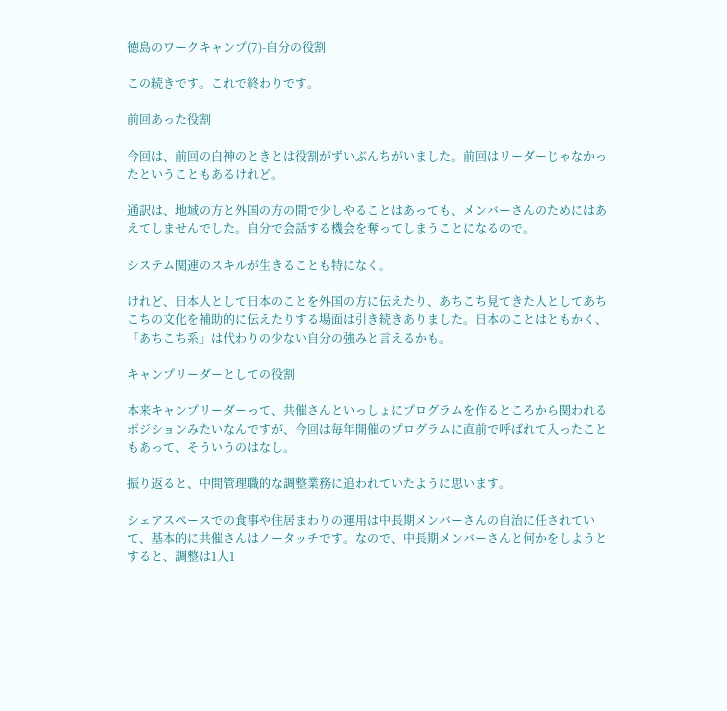徳島のワークキャンプ(7)-自分の役割

この続きです。これで終わりです。

前回あった役割

今回は、前回の白神のときとは役割がずいぶんちがいました。前回はリーダーじゃなかったということもあるけれど。

通訳は、地域の方と外国の方の間で少しやることはあっても、メンバーさんのためにはあえてしませんでした。自分で会話する機会を奪ってしまうことになるので。

システム関連のスキルが生きることも特になく。

けれど、日本人として日本のことを外国の方に伝えたり、あちこち見てきた人としてあちこちの文化を補助的に伝えたりする場面は引き続きありました。日本のことはともかく、「あちこち系」は代わりの少ない自分の強みと言えるかも。

キャンプリーダーとしての役割

本来キャンプリーダーって、共催さんといっしょにプログラムを作るところから関われるポジションみたいなんですが、今回は毎年開催のプログラムに直前で呼ばれて入ったこともあって、そういうのはなし。

振り返ると、中間管理職的な調整業務に追われていたように思います。

シェアスペースでの食事や住居まわりの運用は中長期メンバーさんの自治に任されていて、基本的に共催さんはノータッチです。なので、中長期メンバーさんと何かをしようとすると、調整は1人1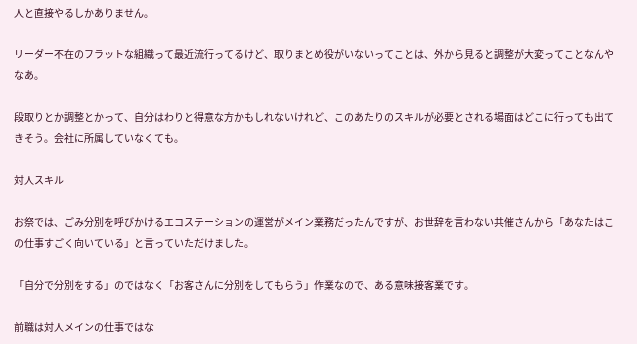人と直接やるしかありません。

リーダー不在のフラットな組織って最近流行ってるけど、取りまとめ役がいないってことは、外から見ると調整が大変ってことなんやなあ。

段取りとか調整とかって、自分はわりと得意な方かもしれないけれど、このあたりのスキルが必要とされる場面はどこに行っても出てきそう。会社に所属していなくても。

対人スキル

お祭では、ごみ分別を呼びかけるエコステーションの運営がメイン業務だったんですが、お世辞を言わない共催さんから「あなたはこの仕事すごく向いている」と言っていただけました。

「自分で分別をする」のではなく「お客さんに分別をしてもらう」作業なので、ある意味接客業です。

前職は対人メインの仕事ではな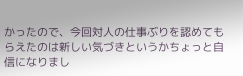かったので、今回対人の仕事ぶりを認めてもらえたのは新しい気づきというかちょっと自信になりまし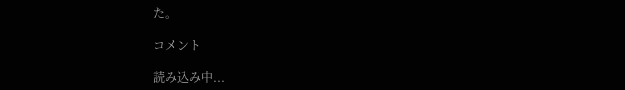た。

コメント

読み込み中...